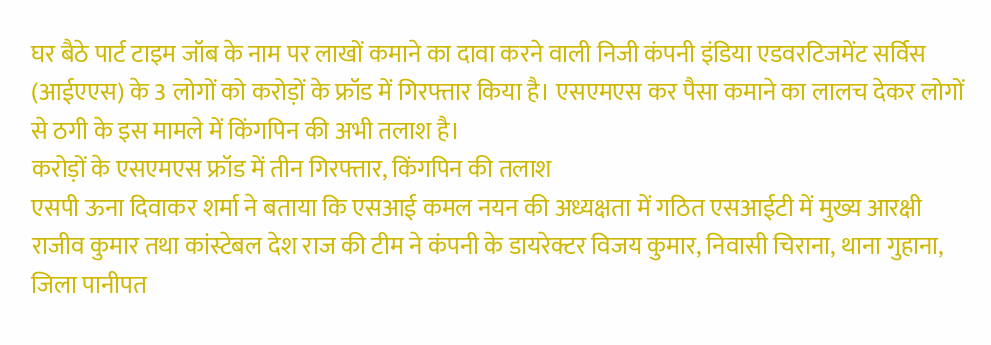घर बैठे पार्ट टाइम जॉब के नाम पर लाखों कमाने का दावा करने वाली निजी कंपनी इंडिया एडवरटिजमेंट सर्विस (आईएएस) के 3 लोगों को करोड़ों के फ्रॉड में गिरफ्तार किया है। एसएमएस कर पैसा कमाने का लालच देकर लोगों से ठगी के इस मामले में किंगपिन की अभी तलाश है।
करोड़ों के एसएमएस फ्रॉड में तीन गिरफ्तार, किंगपिन की तलाश
एसपी ऊना दिवाकर शर्मा ने बताया कि एसआई कमल नयन की अध्यक्षता में गठित एसआईटी में मुख्य आरक्षी राजीव कुमार तथा कांस्टेबल देश राज की टीम ने कंपनी के डायरेक्टर विजय कुमार, निवासी चिराना, थाना गुहाना, जिला पानीपत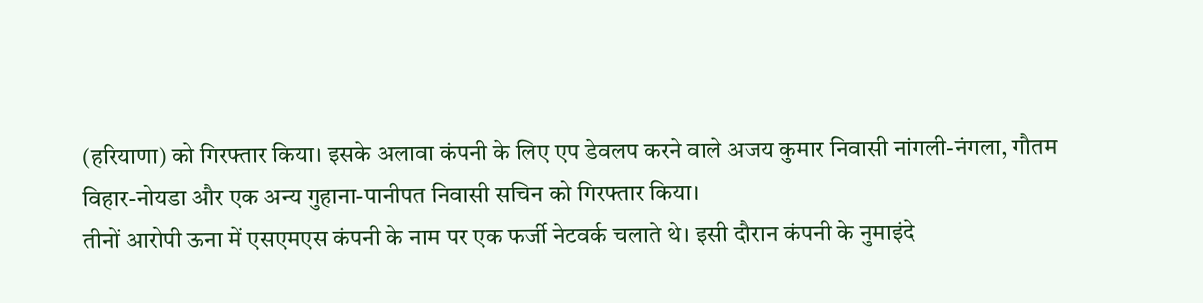(हरियाणा) को गिरफ्तार किया। इसके अलावा कंपनी के लिए एप डेवलप करने वाले अजय कुमार निवासी नांगली-नंगला, गौतम विहार-नोयडा और एक अन्य गुहाना-पानीपत निवासी सचिन को गिरफ्तार किया।
तीनों आरोपी ऊना में एसएमएस कंपनी के नाम पर एक फर्जी नेटवर्क चलाते थे। इसी दौरान कंपनी के नुमाइंदे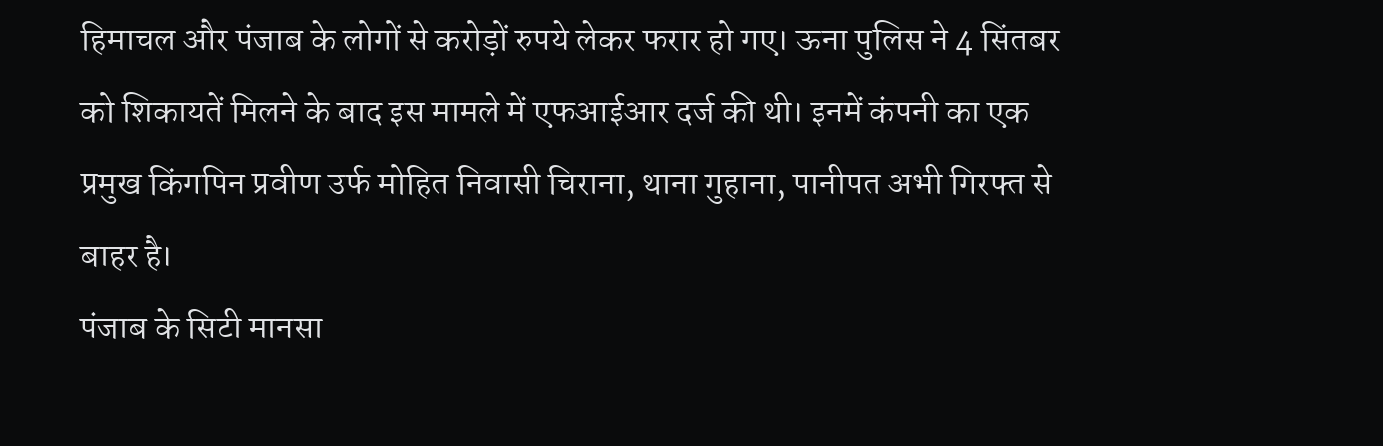हिमाचल और पंजाब के लोगों से करोड़ों रुपये लेकर फरार हो गए। ऊना पुलिस ने 4 सिंतबर को शिकायतें मिलने के बाद इस मामले में एफआईआर दर्ज की थी। इनमें कंपनी का एक प्रमुख किंगपिन प्रवीण उर्फ मोहित निवासी चिराना, थाना गुहाना, पानीपत अभी गिरफ्त से बाहर है।
पंजाब के सिटी मानसा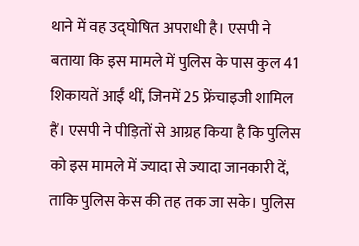थाने में वह उद्घोषित अपराधी है। एसपी ने बताया कि इस मामले में पुलिस के पास कुल 41 शिकायतें आईं थीं, जिनमें 25 फ्रेंचाइजी शामिल हैं। एसपी ने पीड़ितों से आग्रह किया है कि पुलिस को इस मामले में ज्यादा से ज्यादा जानकारी दें, ताकि पुलिस केस की तह तक जा सके। पुलिस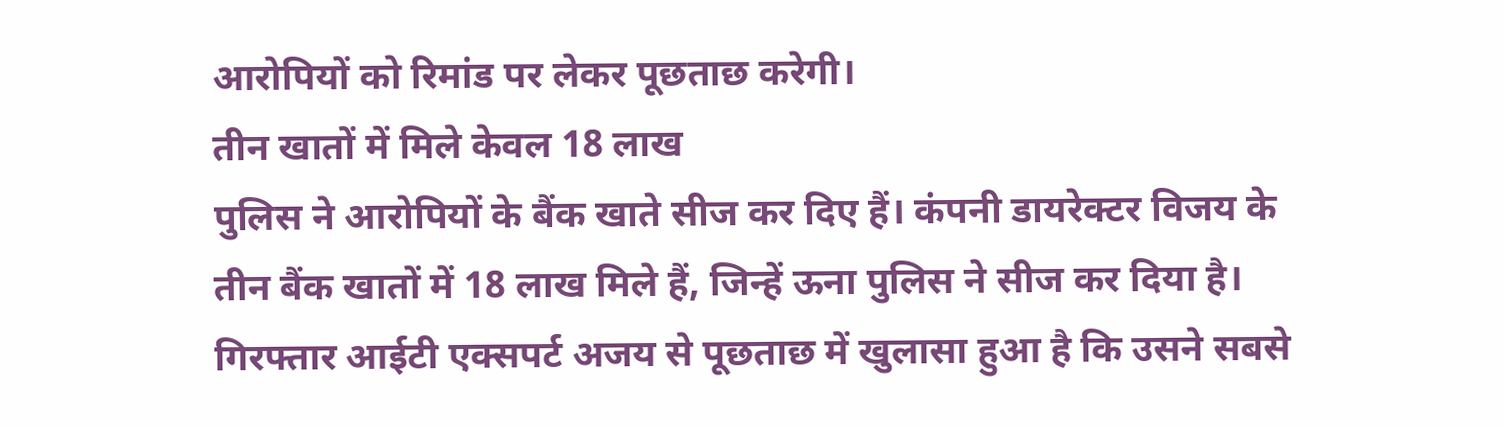आरोपियों को रिमांड पर लेकर पूछताछ करेगी।
तीन खातों में मिले केवल 18 लाख
पुलिस ने आरोपियों के बैंक खाते सीज कर दिए हैं। कंपनी डायरेक्टर विजय के तीन बैंक खातों में 18 लाख मिले हैं, जिन्हें ऊना पुलिस ने सीज कर दिया है। गिरफ्तार आईटी एक्सपर्ट अजय से पूछताछ में खुलासा हुआ है कि उसने सबसे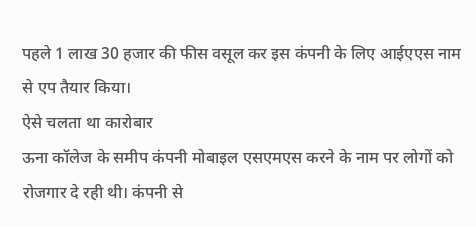पहले 1 लाख 30 हजार की फीस वसूल कर इस कंपनी के लिए आईएएस नाम से एप तैयार किया।
ऐसे चलता था कारोबार
ऊना कॉलेज के समीप कंपनी मोबाइल एसएमएस करने के नाम पर लोगों को रोजगार दे रही थी। कंपनी से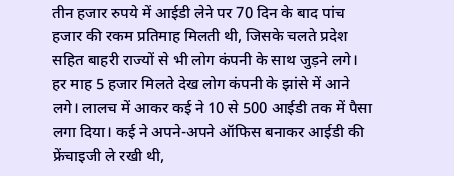तीन हजार रुपये में आईडी लेने पर 70 दिन के बाद पांच हजार की रकम प्रतिमाह मिलती थी, जिसके चलते प्रदेश सहित बाहरी राज्यों से भी लोग कंपनी के साथ जुड़ने लगे।
हर माह 5 हजार मिलते देख लोग कंपनी के झांसे में आने लगे। लालच में आकर कई ने 10 से 500 आईडी तक में पैसा लगा दिया। कई ने अपने-अपने ऑफिस बनाकर आईडी की फ्रेंचाइजी ले रखी थी,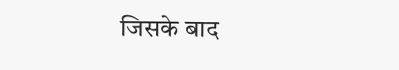जिसके बाद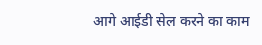आगे आईडी सेल करने का काम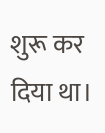शुरू कर दिया था।